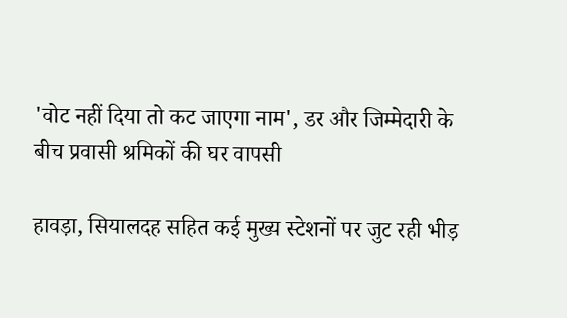'वोट नहीं दिया तो कट जाएगा नाम', डर और जिम्मेदारी के बीच प्रवासी श्रमिकों की घर वापसी

हावड़ा, सियालदह सहित कई मुख्य स्टेशनों पर जुट रही भीड़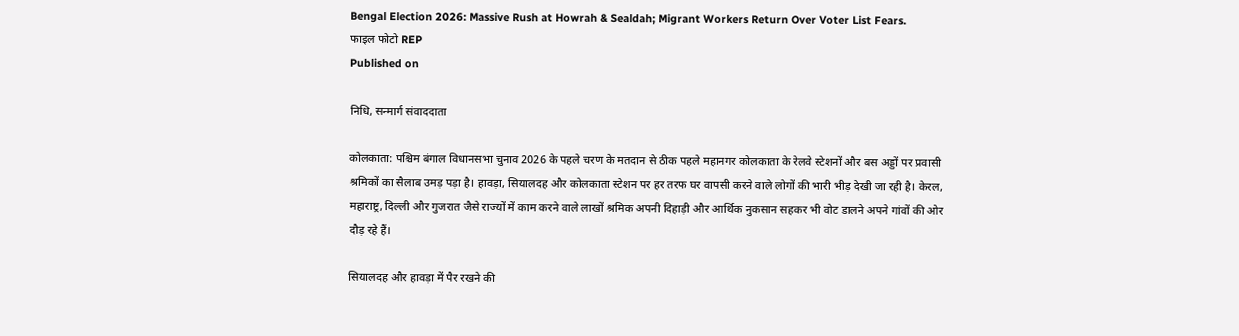Bengal Election 2026: Massive Rush at Howrah & Sealdah; Migrant Workers Return Over Voter List Fears.
फाइल फोटो REP
Published on

निधि, सन्मार्ग संवाददाता

कोलकाता: पश्चिम बंगाल विधानसभा चुनाव 2026 के पहले चरण के मतदान से ठीक पहले महानगर कोलकाता के रेलवे स्टेशनों और बस अड्डों पर प्रवासी श्रमिकों का सैलाब उमड़ पड़ा है। हावड़ा, सियालदह और कोलकाता स्टेशन पर हर तरफ घर वापसी करने वाले लोगों की भारी भीड़ देखी जा रही है। केरल, महाराष्ट्र, दिल्ली और गुजरात जैसे राज्यों में काम करने वाले लाखों श्रमिक अपनी दिहाड़ी और आर्थिक नुकसान सहकर भी वोट डालने अपने गांवों की ओर दौड़ रहे हैं।

सियालदह और हावड़ा में पैर रखने की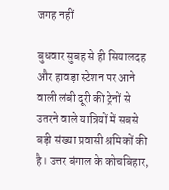जगह नहीं

बुधवार सुबह से ही सियालदह और हावड़ा स्टेशन पर आने वाली लंबी दूरी की ट्रेनों से उतरने वाले यात्रियों में सबसे बड़ी संख्या प्रवासी श्रमिकों की है। उत्तर बंगाल के कोचबिहार,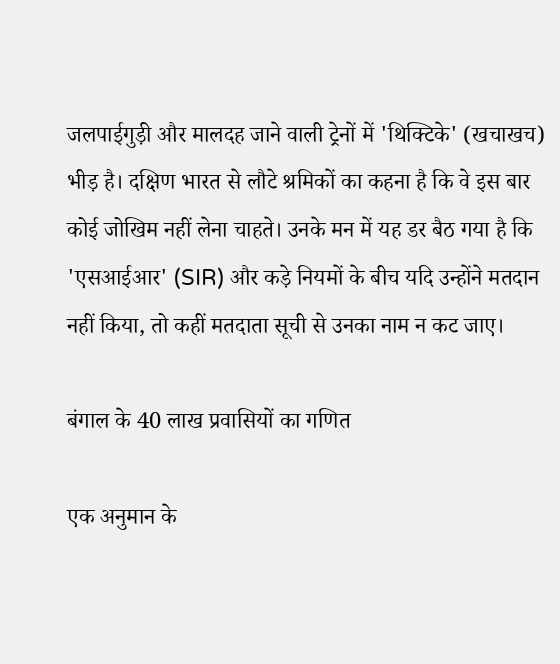जलपाईगुड़ी और मालदह जाने वाली ट्रेनों में 'थिक्टिके' (खचाखच) भीड़ है। दक्षिण भारत से लौटे श्रमिकों का कहना है कि वे इस बार कोई जोखिम नहीं लेना चाहते। उनके मन में यह डर बैठ गया है कि 'एसआईआर' (SIR) और कड़े नियमों के बीच यदि उन्होंने मतदान नहीं किया, तो कहीं मतदाता सूची से उनका नाम न कट जाए।

बंगाल के 40 लाख प्रवासियों का गणित

एक अनुमान के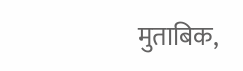मुताबिक,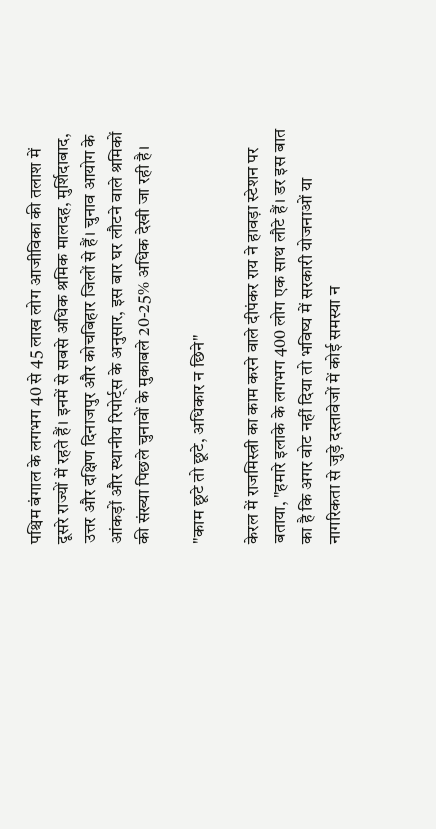पश्चिम बंगाल के लगभग 40 से 45 लाख लोग आजीविका की तलाश में दूसरे राज्यों में रहते हैं। इनमें से सबसे अधिक श्रमिक मालदह, मुर्शिदाबाद, उत्तर और दक्षिण दिनाजपुर और कोचबिहार जिलों से हैं। चुनाव आयोग के आंकड़ों और स्थानीय रिपोर्ट्स के अनुसार, इस बार घर लौटने वाले श्रमिकों की संख्या पिछले चुनावों के मुकाबले 20-25% अधिक देखी जा रही है।

"काम छूटे तो छूटे, अधिकार न छिने"

केरल में राजमिस्त्री का काम करने वाले दीपंकर राय ने हावड़ा स्टेशन पर बताया, "हमारे इलाके के लगभग 400 लोग एक साथ लौटे हैं। डर इस बात का है कि अगर वोट नहीं दिया तो भविष्य में सरकारी योजनाओं या नागरिकता से जुड़े दस्तावेजों में कोई समस्या न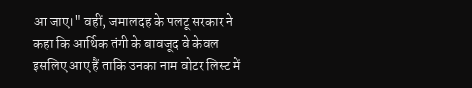आ जाए।" वहीं, जमालदह के पलटू सरकार ने कहा कि आर्थिक तंगी के बावजूद वे केवल इसलिए आए हैं ताकि उनका नाम वोटर लिस्ट में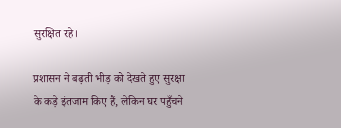सुरक्षित रहे।

प्रशासन ने बढ़ती भीड़ को देखते हुए सुरक्षा के कड़े इंतजाम किए हैं, लेकिन घर पहुँचने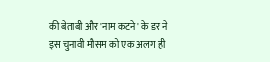की बेताबी और 'नाम कटने' के डर ने इस चुनावी मौसम को एक अलग ही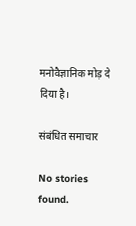मनोवैज्ञानिक मोड़ दे दिया है।

संबंधित समाचार

No stories found.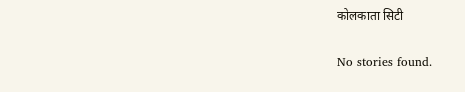कोलकाता सिटी

No stories found.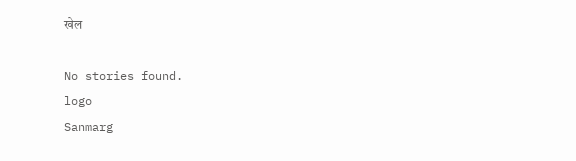खेल

No stories found.
logo
Sanmarg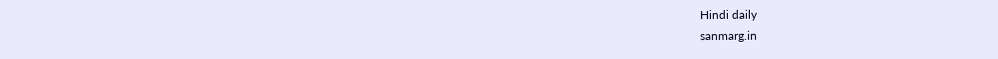Hindi daily
sanmarg.in